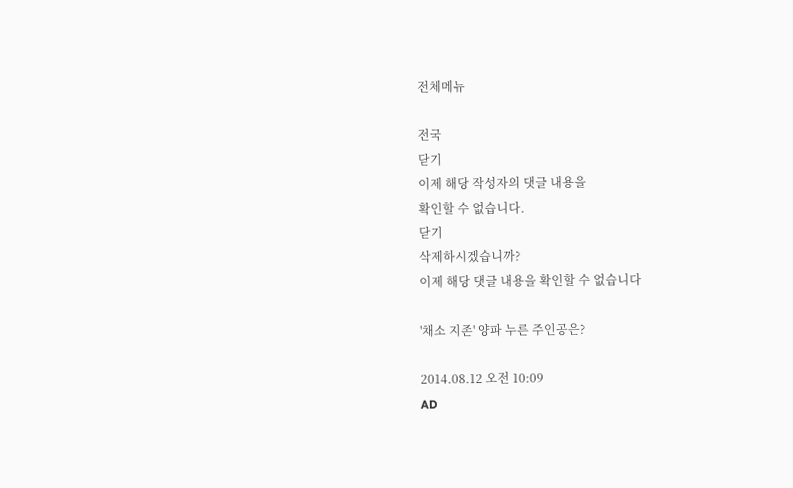전체메뉴

전국
닫기
이제 해당 작성자의 댓글 내용을
확인할 수 없습니다.
닫기
삭제하시겠습니까?
이제 해당 댓글 내용을 확인할 수 없습니다

'채소 지존' 양파 누른 주인공은?

2014.08.12 오전 10:09
AD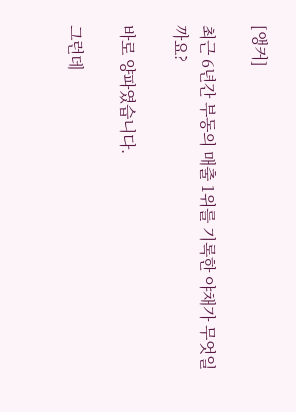[앵커]

최근 6년간 부동의 매출 1위를 기록한 야채가 무엇일까요?

바로 양파였습니다.

그런데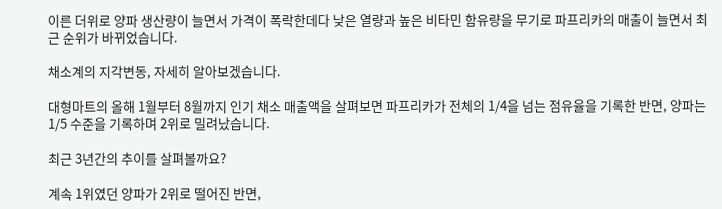이른 더위로 양파 생산량이 늘면서 가격이 폭락한데다 낮은 열량과 높은 비타민 함유량을 무기로 파프리카의 매출이 늘면서 최근 순위가 바뀌었습니다.

채소계의 지각변동, 자세히 알아보겠습니다.

대형마트의 올해 1월부터 8월까지 인기 채소 매출액을 살펴보면 파프리카가 전체의 1/4을 넘는 점유율을 기록한 반면, 양파는 1/5 수준을 기록하며 2위로 밀려났습니다.

최근 3년간의 추이를 살펴볼까요?

계속 1위였던 양파가 2위로 떨어진 반면,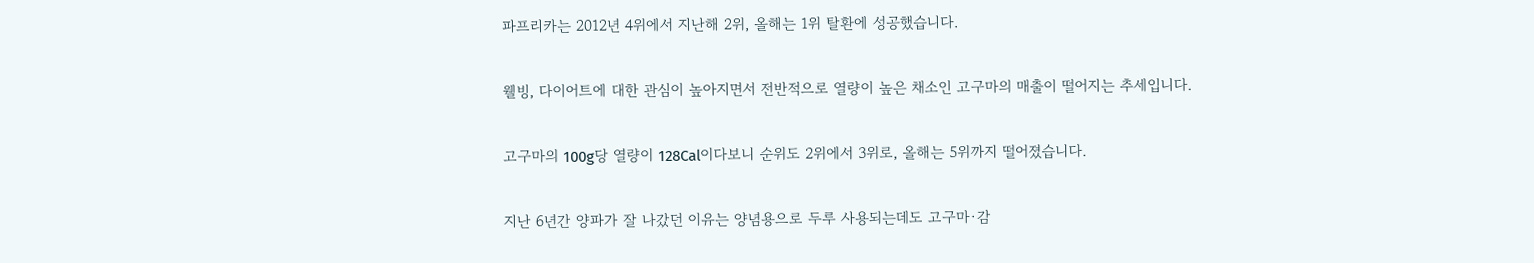파프리카는 2012년 4위에서 지난해 2위, 올해는 1위 탈환에 성공했습니다.

웰빙, 다이어트에 대한 관심이 높아지면서 전반적으로 열량이 높은 채소인 고구마의 매출이 떨어지는 추세입니다.

고구마의 100g당 열량이 128Cal이다보니 순위도 2위에서 3위로, 올해는 5위까지 떨어졌습니다.

지난 6년간 양파가 잘 나갔던 이유는 양념용으로 두루 사용되는데도 고구마·감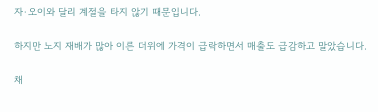자·오이와 달리 계절을 타지 않기 때문입니다.

하지만 노지 재배가 많아 이른 더위에 가격이 급락하면서 매출도 급감하고 말았습니다.

채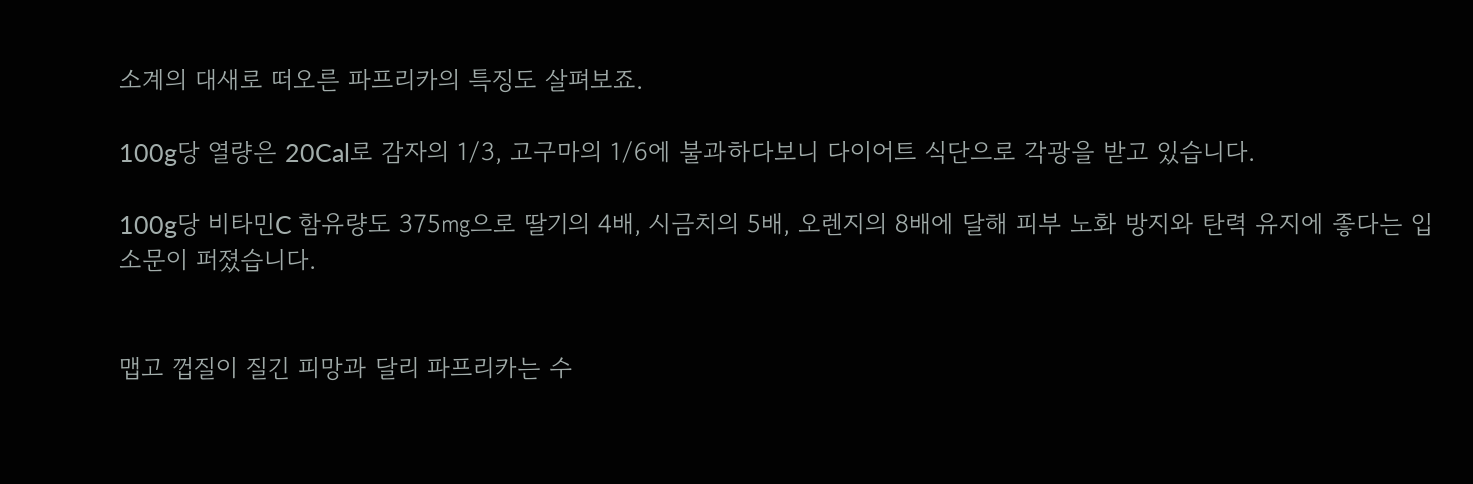소계의 대새로 떠오른 파프리카의 특징도 살펴보죠.

100g당 열량은 20Cal로 감자의 1/3, 고구마의 1/6에 불과하다보니 다이어트 식단으로 각광을 받고 있습니다.

100g당 비타민C 함유량도 375㎎으로 딸기의 4배, 시금치의 5배, 오렌지의 8배에 달해 피부 노화 방지와 탄력 유지에 좋다는 입소문이 퍼졌습니다.


맵고 껍질이 질긴 피망과 달리 파프리카는 수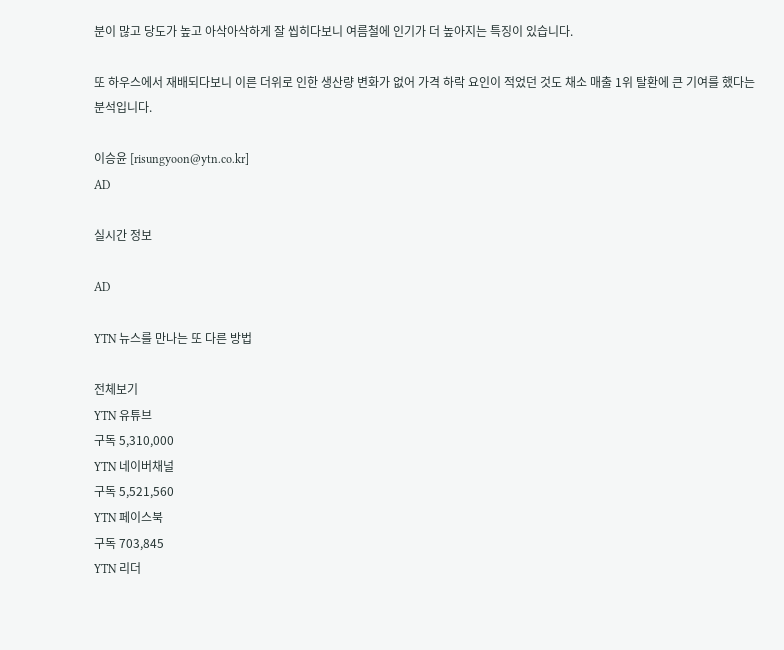분이 많고 당도가 높고 아삭아삭하게 잘 씹히다보니 여름철에 인기가 더 높아지는 특징이 있습니다.

또 하우스에서 재배되다보니 이른 더위로 인한 생산량 변화가 없어 가격 하락 요인이 적었던 것도 채소 매출 1위 탈환에 큰 기여를 했다는 분석입니다.

이승윤 [risungyoon@ytn.co.kr]
AD

실시간 정보

AD

YTN 뉴스를 만나는 또 다른 방법

전체보기
YTN 유튜브
구독 5,310,000
YTN 네이버채널
구독 5,521,560
YTN 페이스북
구독 703,845
YTN 리더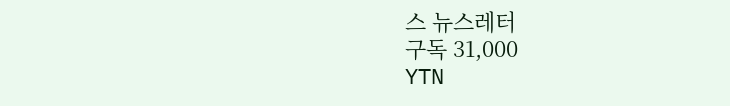스 뉴스레터
구독 31,000
YTN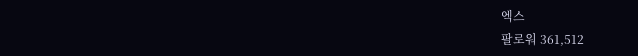엑스
팔로워 361,512